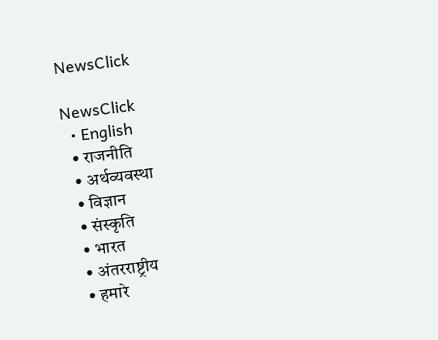NewsClick

NewsClick
  • English
  • राजनीति
  • अर्थव्यवस्था
  • विज्ञान
  • संस्कृति
  • भारत
  • अंतरराष्ट्रीय
  • हमारे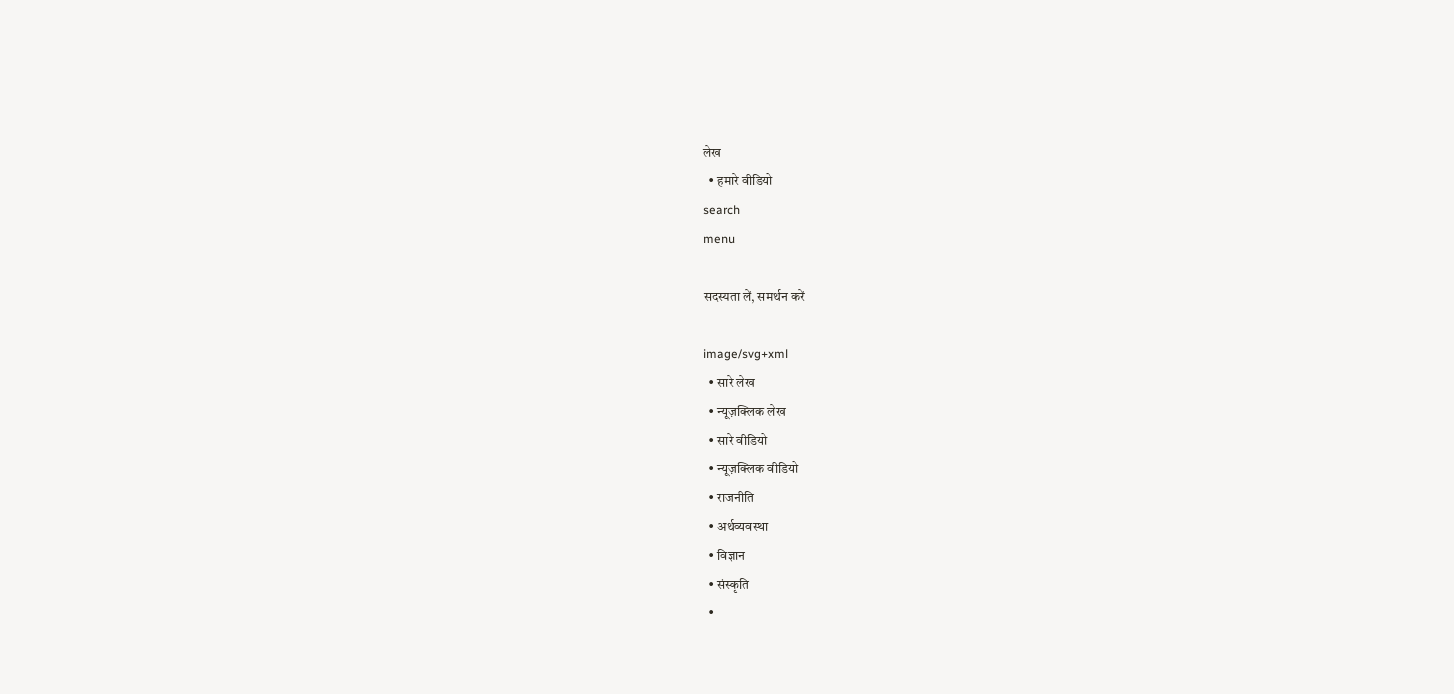लेख
  • हमारे वीडियो
search
menu

सदस्यता लें, समर्थन करें

image/svg+xml
  • सारे लेख
  • न्यूज़क्लिक लेख
  • सारे वीडियो
  • न्यूज़क्लिक वीडियो
  • राजनीति
  • अर्थव्यवस्था
  • विज्ञान
  • संस्कृति
  •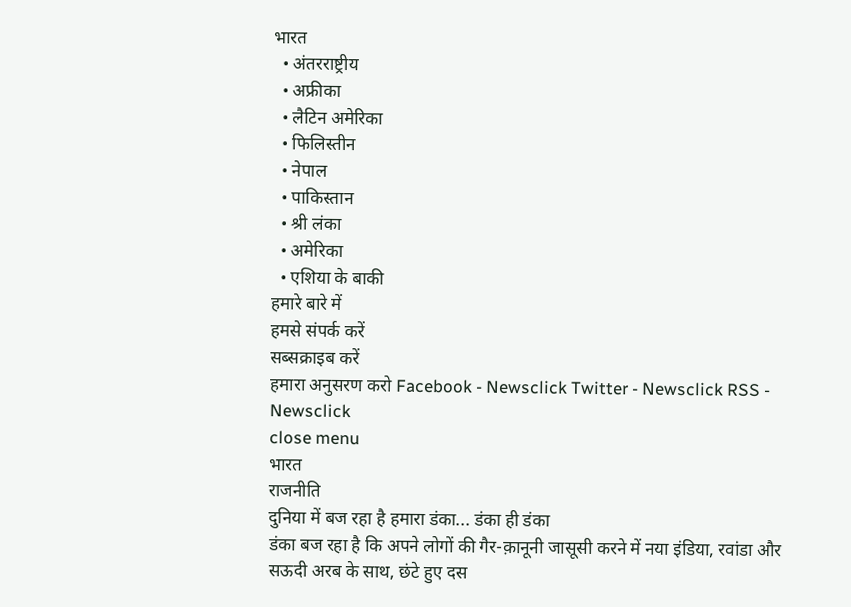भारत
  • अंतरराष्ट्रीय
  • अफ्रीका
  • लैटिन अमेरिका
  • फिलिस्तीन
  • नेपाल
  • पाकिस्तान
  • श्री लंका
  • अमेरिका
  • एशिया के बाकी
हमारे बारे में
हमसे संपर्क करें
सब्सक्राइब करें
हमारा अनुसरण करो Facebook - Newsclick Twitter - Newsclick RSS - Newsclick
close menu
भारत
राजनीति
दुनिया में बज रहा है हमारा डंका... डंका ही डंका
डंका बज रहा है कि अपने लोगों की गैर-क़ानूनी जासूसी करने में नया इंडिया, रवांडा और सऊदी अरब के साथ, छंटे हुए दस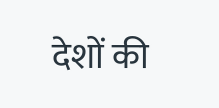देशों की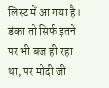लिस्ट में आ गया है। डंका तो सिर्फ इतने पर भी बज ही रहा था, पर मोदी जी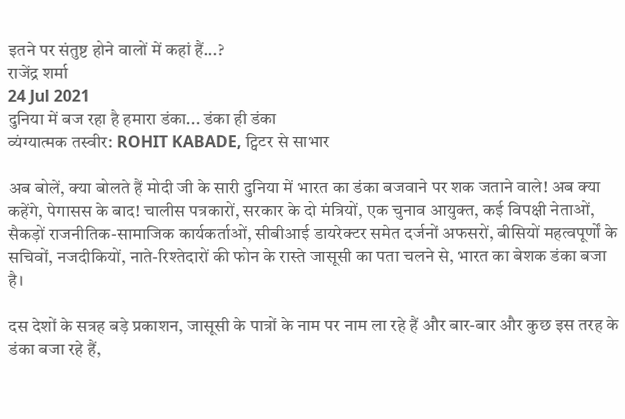इतने पर संतुष्ट होने वालों में कहां हैं...?
राजेंद्र शर्मा
24 Jul 2021
दुनिया में बज रहा है हमारा डंका... डंका ही डंका
व्यंग्यात्मक तस्वीर: ROHIT KABADE, ट्विटर से साभार

अब बोलें, क्या बोलते हैं मोदी जी के सारी दुनिया में भारत का डंका बजवाने पर शक जताने वाले! अब क्या कहेंगे, पेगासस के बाद! चालीस पत्रकारों, सरकार के दो मंत्रियों, एक चुनाव आयुक्त, कई विपक्षी नेताओं, सैकड़ों राजनीतिक-सामाजिक कार्यकर्ताओं, सीबीआई डायरेक्टर समेत दर्जनों अफसरों, बीसियों महत्वपूर्णों के सचिवों, नजदीकियों, नाते-रिश्तेदारों की फोन के रास्ते जासूसी का पता चलने से, भारत का बेशक डंका बजा है।

दस देशों के सत्रह बड़े प्रकाशन, जासूसी के पात्रों के नाम पर नाम ला रहे हैं और बार-बार और कुछ इस तरह के डंका बजा रहे हैं,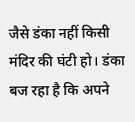जैसे डंका नहीं किसी मंदिर की घंटी हो। डंका बज रहा है कि अपने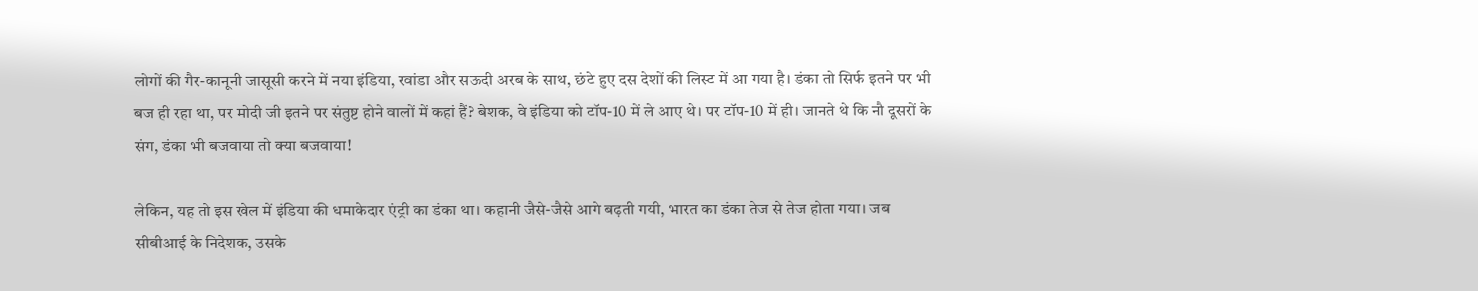लोगों की गैर-कानूनी जासूसी करने में नया इंडिया, रवांडा और सऊदी अरब के साथ, छंटे हुए दस देशों की लिस्ट में आ गया है। डंका तो सिर्फ इतने पर भी बज ही रहा था, पर मोदी जी इतने पर संतुष्ट होने वालों में कहां हैं? बेशक, वे इंडिया को टॉप-10 में ले आए थे। पर टॉप-10 में ही। जानते थे कि नौ दूसरों के संग, डंका भी बजवाया तो क्या बजवाया!

लेकिन, यह तो इस खेल में इंडिया की धमाकेदार एंट्री का डंका था। कहानी जैसे-जैसे आगे बढ़ती गयी, भारत का डंका तेज से तेज होता गया। जब सीबीआई के निदेशक, उसके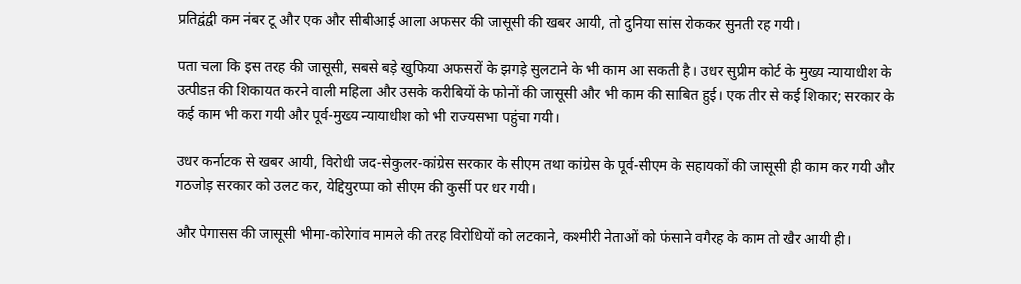प्रतिद्वंद्वी कम नंबर टू और एक और सीबीआई आला अफसर की जासूसी की खबर आयी, तो दुनिया सांस रोककर सुनती रह गयी।

पता चला कि इस तरह की जासूसी, सबसे बड़े खुफिया अफसरों के झगड़े सुलटाने के भी काम आ सकती है। उधर सुप्रीम कोर्ट के मुख्य न्यायाधीश के उत्पीडऩ की शिकायत करने वाली महिला और उसके करीबियों के फोनों की जासूसी और भी काम की साबित हुई। एक तीर से कई शिकार; सरकार के कई काम भी करा गयी और पूर्व-मुख्य न्यायाधीश को भी राज्यसभा पहुंचा गयी।

उधर कर्नाटक से खबर आयी, विरोधी जद-सेकुलर-कांग्रेस सरकार के सीएम तथा कांग्रेस के पूर्व-सीएम के सहायकों की जासूसी ही काम कर गयी और गठजोड़ सरकार को उलट कर, येद्दियुरप्पा को सीएम की कुर्सी पर धर गयी।

और पेगासस की जासूसी भीमा-कोरेगांव मामले की तरह विरोधियों को लटकाने, कश्मीरी नेताओं को फंसाने वगैरह के काम तो खैर आयी ही।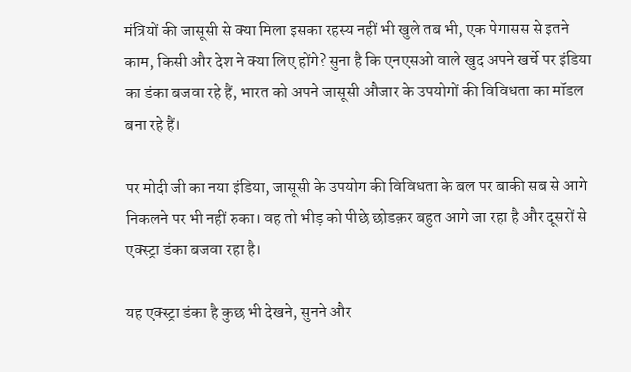मंत्रियों की जासूसी से क्या मिला इसका रहस्य नहीं भी खुले तब भी, एक पेगासस से इतने काम, किसी और देश ने क्या लिए होंगे? सुना है कि एनएसओ वाले खुद अपने खर्चे पर इंडिया का डंका बजवा रहे हैं, भारत को अपने जासूसी औजार के उपयोगों की विविधता का मॉडल बना रहे हैं।

पर मोदी जी का नया इंडिया, जासूसी के उपयोग की विविधता के बल पर बाकी सब से आगे निकलने पर भी नहीं रुका। वह तो भीड़ को पीछे छोडक़र बहुत आगे जा रहा है और दूसरों से एक्स्ट्रा डंका बजवा रहा है।

यह एक्स्ट्रा डंका है कुछ भी देखने, सुनने और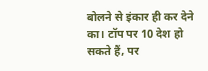बोलने से इंकार ही कर देने का। टॉप पर 10 देश हो सकते हैं, पर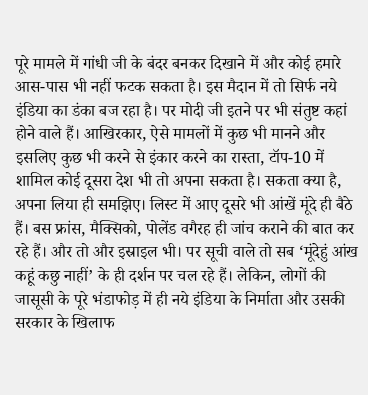पूरे मामले में गांधी जी के बंदर बनकर दिखाने में और कोई हमारे आस-पास भी नहीं फटक सकता है। इस मैदान में तो सिर्फ नये इंडिया का डंका बज रहा है। पर मोदी जी इतने पर भी संतुष्ट कहां होने वाले हैं। आखिरकार, ऐसे मामलों में कुछ भी मानने और इसलिए कुछ भी करने से इंकार करने का रास्ता, टॉप-10 में शामिल कोई दूसरा देश भी तो अपना सकता है। सकता क्या है, अपना लिया ही समझिए। लिस्ट में आए दूसरे भी आंखें मूंदे ही बैठे हैं। बस फ्रांस, मैक्सिको, पोलेंड वगैरह ही जांच कराने की बात कर रहे हैं। और तो और इस्राइल भी। पर सूची वाले तो सब ‘मूंदेहुं आंख कहूं कछु नाहीं’ के ही दर्शन पर चल रहे हैं। लेकिन, लोगों की जासूसी के पूरे भंडाफोड़ में ही नये इंडिया के निर्माता और उसकी सरकार के खिलाफ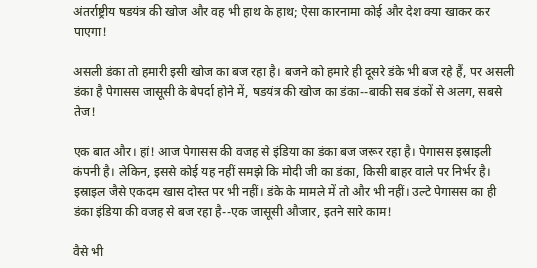अंतर्राष्ट्रीय षडयंत्र की खोज और वह भी हाथ के हाथ; ऐसा कारनामा कोई और देश क्या खाकर कर पाएगा!

असली डंका तो हमारी इसी खोज का बज रहा है। बजने को हमारे ही दूसरे डंके भी बज रहे हैं, पर असली डंका है पेगासस जासूसी के बेपर्दा होने में, षडयंत्र की खोज का डंका--बाकी सब डंकों से अलग, सबसे तेज!

एक बात और। हां! आज पेगासस की वजह से इंडिया का डंका बज जरूर रहा है। पेगासस इस्राइली कंपनी है। लेकिन, इससे कोई यह नहीं समझे कि मोदी जी का डंका, किसी बाहर वाले पर निर्भर है। इस्राइल जैसे एकदम खास दोस्त पर भी नहीं। डंके के मामले में तो और भी नहीं। उल्टे पेगासस का ही डंका इंडिया की वजह से बज रहा है--एक जासूसी औजार, इतने सारे काम!

वैसे भी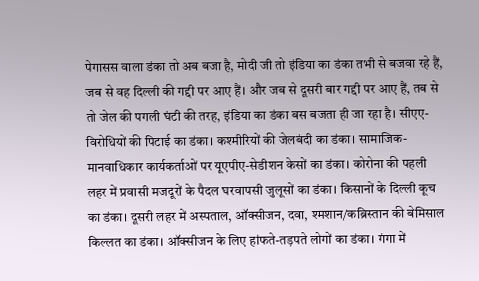पेगासस वाला डंका तो अब बजा है, मोदी जी तो इंडिया का डंका तभी से बजवा रहे हैं, जब से वह दिल्ली की गद्दी पर आए हैं। और जब से दूसरी बार गद्दी पर आए हैं, तब से तो जेल की पगली घंटी की तरह, इंडिया का डंका बस बजता ही जा रहा है। सीएए-विरोधियों की पिटाई का डंका। कश्मीरियों की जेलबंदी का डंका। सामाजिक-मानवाधिकार कार्यकर्ताओं पर यूएपीए-सेडीशन केसों का डंका। कोरोना की पहली लहर में प्रवासी मजदूरों के पैदल घरवापसी जुलूसों का डंका। किसानों के दिल्ली कूच का डंका। दूसरी लहर में अस्पताल, ऑक्सीजन, दवा, श्मशान/कब्रिस्तान की बेमिसाल किल्लत का डंका। ऑक्सीजन के लिए हांफते-तड़पते लोगों का डंका। गंगा में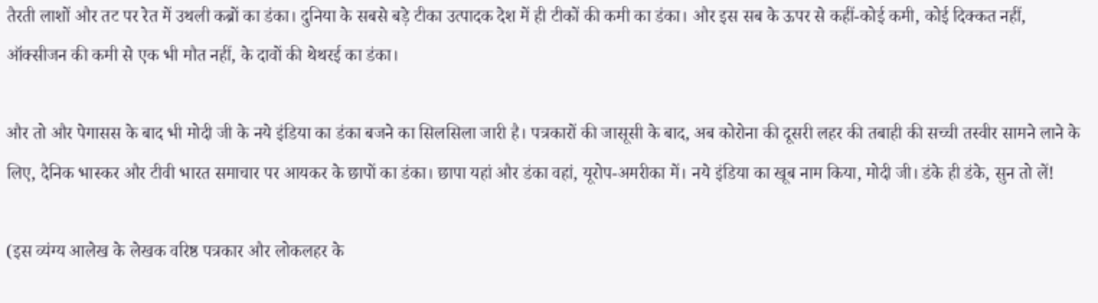तैरती लाशों और तट पर रेत में उथली कब्रों का डंका। दुनिया के सबसे बड़े टीका उत्पादक देश में ही टीकों की कमी का डंका। और इस सब के ऊपर से कहीं-कोई कमी, कोई दिक्कत नहीं, ऑक्सीजन की कमी से एक भी मौत नहीं, के दावों की थेथरई का डंका।

और तो और पेगासस के बाद भी मोदी जी के नये इंडिया का डंका बजने का सिलसिला जारी है। पत्रकारों की जासूसी के बाद, अब कोरोना की दूसरी लहर की तबाही की सच्ची तस्वीर सामने लाने के लिए, दैनिक भास्कर और टीवी भारत समाचार पर आयकर के छापों का डंका। छापा यहां और डंका वहां, यूरोप-अमरीका में। नये इंडिया का खूब नाम किया, मोदी जी। डंके ही डंके, सुन तो लें!

(इस व्यंग्य आलेख के लेखक वरिष्ठ पत्रकार और लोकलहर के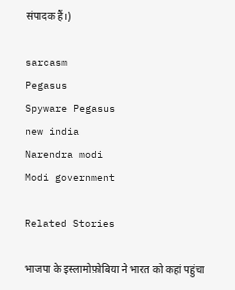संपादक हैं।)

sarcasm
Pegasus
Spyware Pegasus
new india
Narendra modi
Modi government

Related Stories

भाजपा के इस्लामोफ़ोबिया ने भारत को कहां पहुंचा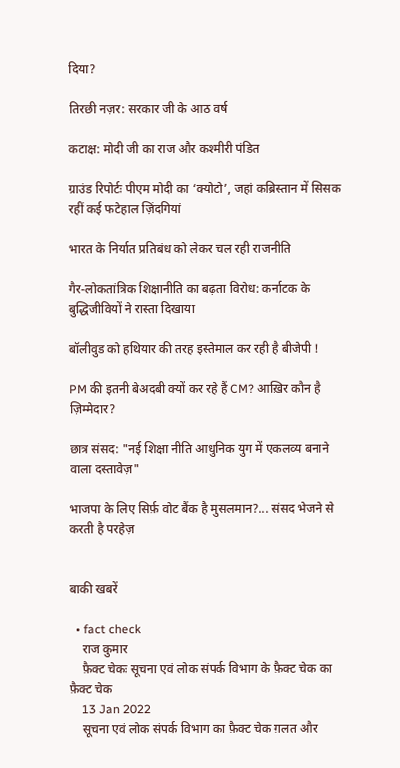दिया?

तिरछी नज़र: सरकार जी के आठ वर्ष

कटाक्ष: मोदी जी का राज और कश्मीरी पंडित

ग्राउंड रिपोर्टः पीएम मोदी का ‘क्योटो’, जहां कब्रिस्तान में सिसक रहीं कई फटेहाल ज़िंदगियां

भारत के निर्यात प्रतिबंध को लेकर चल रही राजनीति

गैर-लोकतांत्रिक शिक्षानीति का बढ़ता विरोध: कर्नाटक के बुद्धिजीवियों ने रास्ता दिखाया

बॉलीवुड को हथियार की तरह इस्तेमाल कर रही है बीजेपी !

PM की इतनी बेअदबी क्यों कर रहे हैं CM? आख़िर कौन है ज़िम्मेदार?

छात्र संसद: "नई शिक्षा नीति आधुनिक युग में एकलव्य बनाने वाला दस्तावेज़"

भाजपा के लिए सिर्फ़ वोट बैंक है मुसलमान?... संसद भेजने से करती है परहेज़


बाकी खबरें

  • fact check
    राज कुमार
    फ़ैक्ट चेकः सूचना एवं लोक संपर्क विभाग के फ़ैक्ट चेक का फ़ैक्ट चेक
    13 Jan 2022
    सूचना एवं लोक संपर्क विभाग का फ़ैक्ट चेक ग़लत और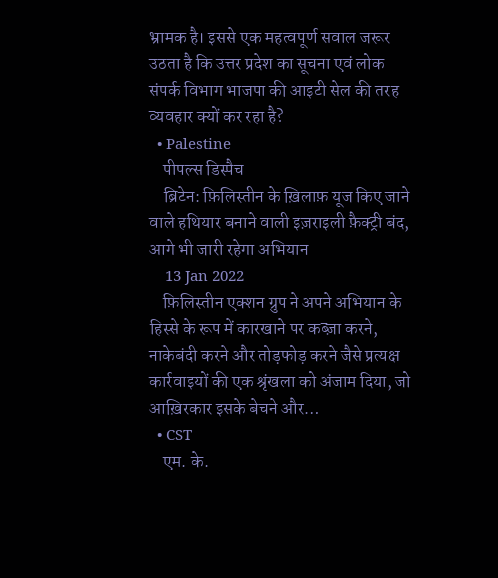भ्रामक है। इससे एक महत्वपूर्ण सवाल जरूर उठता है कि उत्तर प्रदेश का सूचना एवं लोक संपर्क विभाग भाजपा की आइटी सेल की तरह व्यवहार क्यों कर रहा है?
  • Palestine
    पीपल्स डिस्पैच
    ब्रिटेन: फ़िलिस्तीन के ख़िलाफ़ यूज किए जाने वाले हथियार बनाने वाली इज़राइली फ़ैक्ट्री बंद, आगे भी जारी रहेगा अभियान
    13 Jan 2022
    फ़िलिस्तीन एक्शन ग्रुप ने अपने अभियान के हिस्से के रूप में कारखाने पर कब्ज़ा करने, नाकेबंदी करने और तोड़फोड़ करने जैसे प्रत्यक्ष कार्रवाइयों की एक श्रृंखला को अंजाम दिया, जो आख़िरकार इसके बेचने और…
  • CST
    एम. के.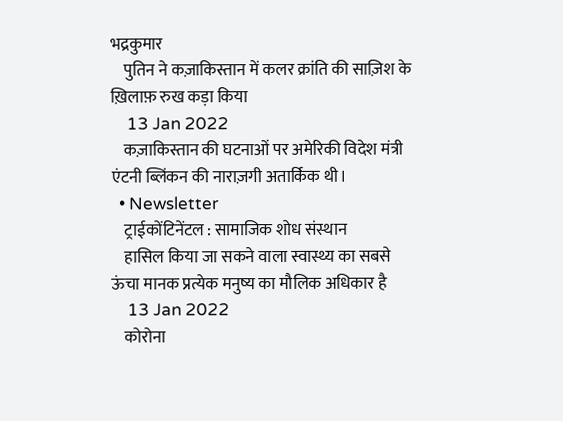भद्रकुमार
    पुतिन ने कज़ाकिस्तान में कलर क्रांति की साज़िश के ख़िलाफ़ रुख कड़ा किया
    13 Jan 2022
    कज़ाकिस्तान की घटनाओं पर अमेरिकी विदेश मंत्री एंटनी ब्लिंकन की नाराज़गी अतार्किक थी।
  • Newsletter
    ट्राईकोंटिनेंटल : सामाजिक शोध संस्थान
    हासिल किया जा सकने वाला स्वास्थ्य का सबसे ऊंचा मानक प्रत्येक मनुष्य का मौलिक अधिकार है
    13 Jan 2022
    कोरोना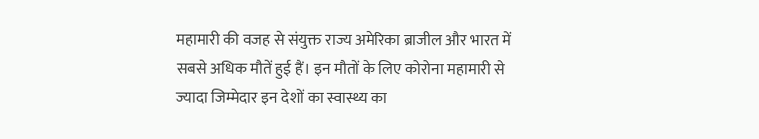महामारी की वजह से संयुक्त राज्य अमेरिका ब्राजील और भारत में सबसे अधिक मौतें हुई हैं। इन मौतों के लिए कोरोना महामारी से ज्यादा जिम्मेदार इन देशों का स्वास्थ्य का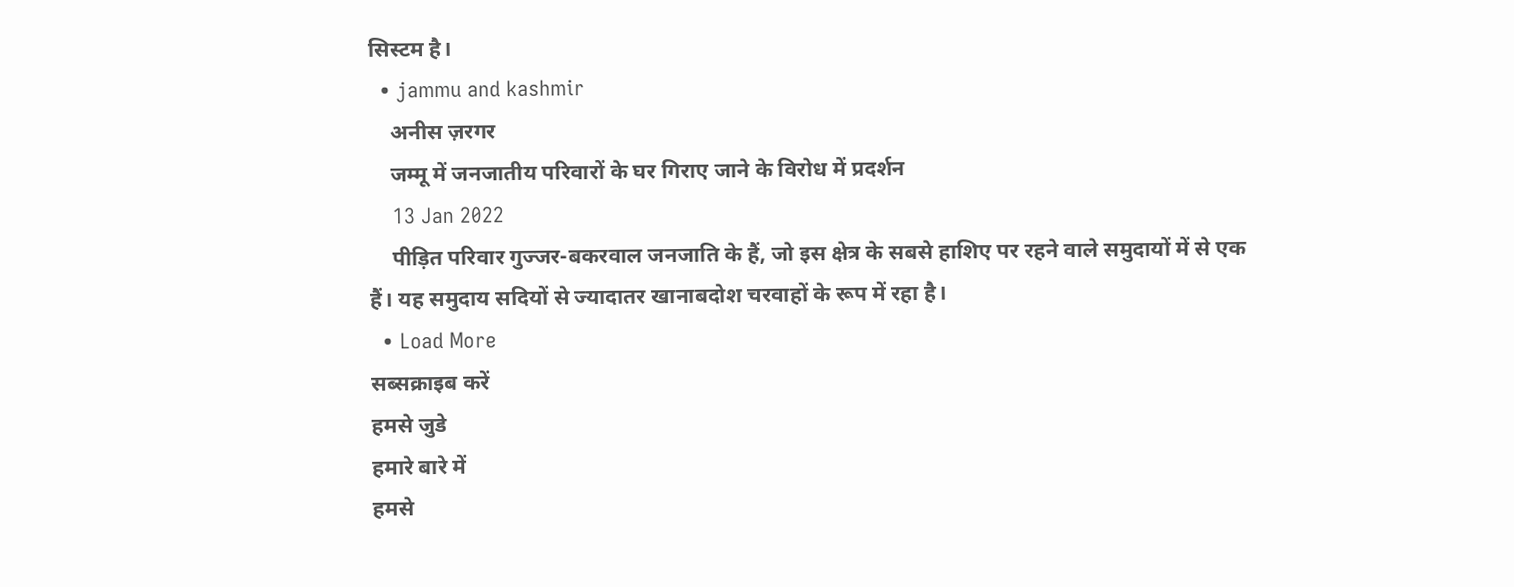सिस्टम है।
  • jammu and kashmir
    अनीस ज़रगर
    जम्मू में जनजातीय परिवारों के घर गिराए जाने के विरोध में प्रदर्शन
    13 Jan 2022
    पीड़ित परिवार गुज्जर-बकरवाल जनजाति के हैं, जो इस क्षेत्र के सबसे हाशिए पर रहने वाले समुदायों में से एक हैं। यह समुदाय सदियों से ज्यादातर खानाबदोश चरवाहों के रूप में रहा है।
  • Load More
सब्सक्राइब करें
हमसे जुडे
हमारे बारे में
हमसे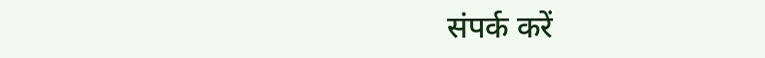संपर्क करें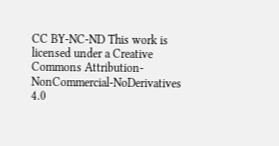CC BY-NC-ND This work is licensed under a Creative Commons Attribution-NonCommercial-NoDerivatives 4.0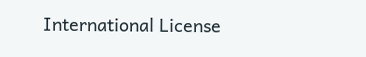International License